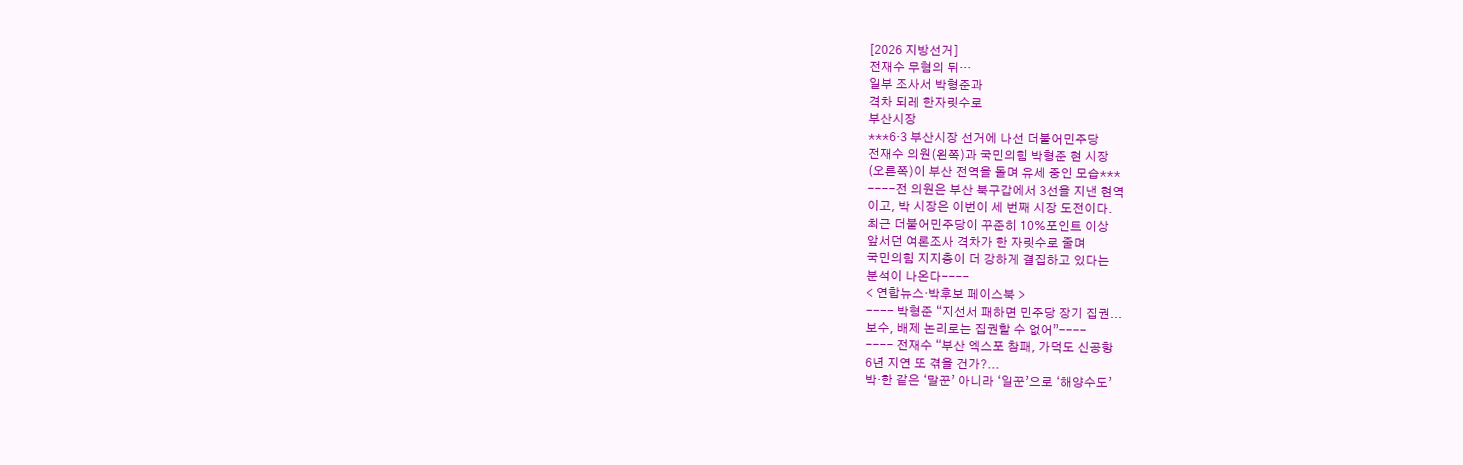[2026 지방선거]
전재수 무혐의 뒤…
일부 조사서 박형준과
격차 되레 한자릿수로
부산시장
***6·3 부산시장 선거에 나선 더불어민주당
전재수 의원(왼쪽)과 국민의힘 박형준 현 시장
(오른쪽)이 부산 전역을 돌며 유세 중인 모습***
----전 의원은 부산 북구갑에서 3선을 지낸 현역
이고, 박 시장은 이번이 세 번째 시장 도전이다.
최근 더불어민주당이 꾸준히 10%포인트 이상
앞서던 여론조사 격차가 한 자릿수로 줄며
국민의힘 지지층이 더 강하게 결집하고 있다는
분석이 나온다----
< 연합뉴스·박후보 페이스북 >
---- 박형준 “지선서 패하면 민주당 장기 집권...
보수, 배제 논리로는 집권할 수 없어”----
---- 전재수 “부산 엑스포 참패, 가덕도 신공항
6년 지연 또 겪을 건가?...
박·한 같은 ‘말꾼’ 아니라 ‘일꾼’으로 ‘해양수도’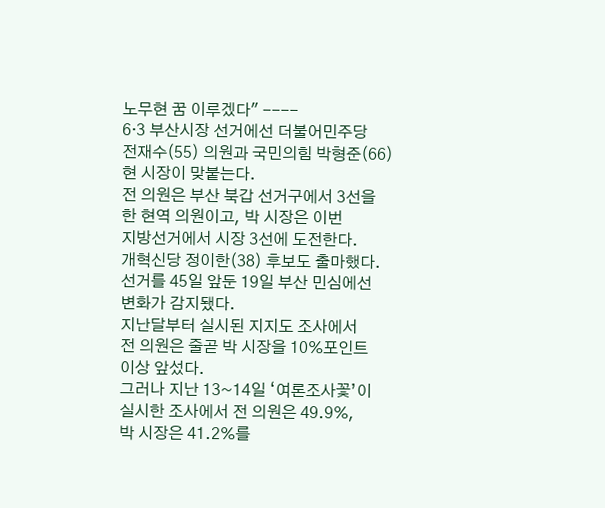노무현 꿈 이루겠다" ----
6·3 부산시장 선거에선 더불어민주당
전재수(55) 의원과 국민의힘 박형준(66)
현 시장이 맞붙는다.
전 의원은 부산 북갑 선거구에서 3선을
한 현역 의원이고, 박 시장은 이번
지방선거에서 시장 3선에 도전한다.
개혁신당 정이한(38) 후보도 출마했다.
선거를 45일 앞둔 19일 부산 민심에선
변화가 감지됐다.
지난달부터 실시된 지지도 조사에서
전 의원은 줄곧 박 시장을 10%포인트
이상 앞섰다.
그러나 지난 13~14일 ‘여론조사꽃’이
실시한 조사에서 전 의원은 49.9%,
박 시장은 41.2%를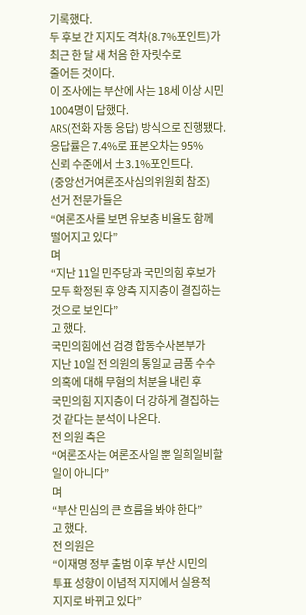기록했다.
두 후보 간 지지도 격차(8.7%포인트)가
최근 한 달 새 처음 한 자릿수로
줄어든 것이다.
이 조사에는 부산에 사는 18세 이상 시민
1004명이 답했다.
ARS(전화 자동 응답) 방식으로 진행됐다.
응답률은 7.4%로 표본오차는 95%
신뢰 수준에서 ±3.1%포인트다.
(중앙선거여론조사심의위원회 참조)
선거 전문가들은
“여론조사를 보면 유보층 비율도 함께
떨어지고 있다”
며
“지난 11일 민주당과 국민의힘 후보가
모두 확정된 후 양측 지지층이 결집하는
것으로 보인다”
고 했다.
국민의힘에선 검경 합동수사본부가
지난 10일 전 의원의 통일교 금품 수수
의혹에 대해 무혐의 처분을 내린 후
국민의힘 지지층이 더 강하게 결집하는
것 같다는 분석이 나온다.
전 의원 측은
“여론조사는 여론조사일 뿐 일희일비할
일이 아니다”
며
“부산 민심의 큰 흐름을 봐야 한다”
고 했다.
전 의원은
“이재명 정부 출범 이후 부산 시민의
투표 성향이 이념적 지지에서 실용적
지지로 바뀌고 있다”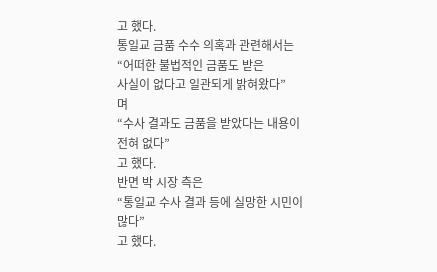고 했다.
통일교 금품 수수 의혹과 관련해서는
“어떠한 불법적인 금품도 받은
사실이 없다고 일관되게 밝혀왔다”
며
“수사 결과도 금품을 받았다는 내용이
전혀 없다”
고 했다.
반면 박 시장 측은
“통일교 수사 결과 등에 실망한 시민이
많다”
고 했다.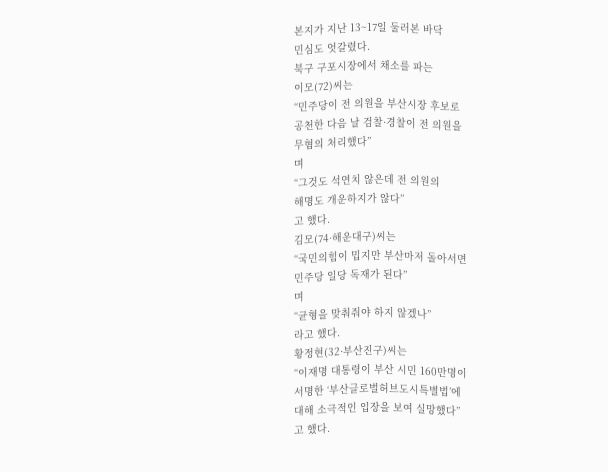본지가 지난 13~17일 둘러본 바닥
민심도 엇갈렸다.
북구 구포시장에서 채소를 파는
이모(72)씨는
“민주당이 전 의원을 부산시장 후보로
공천한 다음 날 검찰·경찰이 전 의원을
무혐의 처리했다”
며
“그것도 석연치 않은데 전 의원의
해명도 개운하지가 않다”
고 했다.
김모(74·해운대구)씨는
“국민의힘이 밉지만 부산마저 돌아서면
민주당 일당 독재가 된다”
며
“균형을 맞춰줘야 하지 않겠나”
라고 했다.
황정현(32·부산진구)씨는
“이재명 대통령이 부산 시민 160만명이
서명한 ‘부산글로벌허브도시특별법’에
대해 소극적인 입장을 보여 실망했다”
고 했다.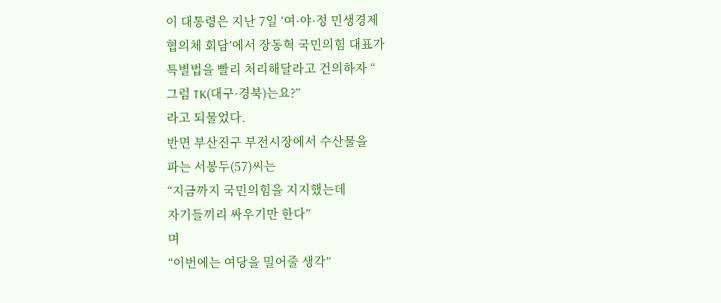이 대통령은 지난 7일 ‘여·야·정 민생경제
협의체 회담’에서 장동혁 국민의힘 대표가
특별법을 빨리 처리해달라고 건의하자 “
그럼 TK(대구·경북)는요?”
라고 되물었다.
반면 부산진구 부전시장에서 수산물을
파는 서봉두(57)씨는
“지금까지 국민의힘을 지지했는데
자기들끼리 싸우기만 한다”
며
“이번에는 여당을 밀어줄 생각”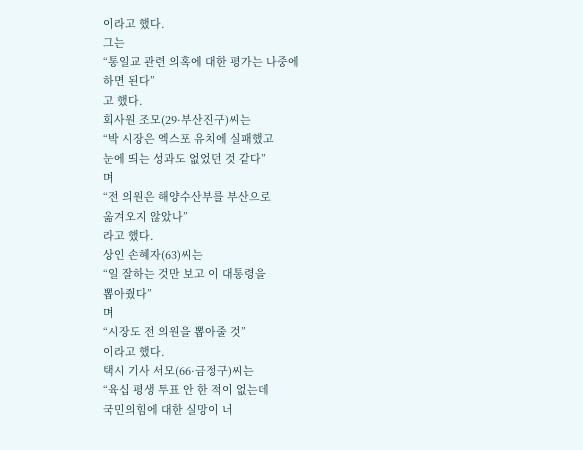이라고 했다.
그는
“통일교 관련 의혹에 대한 평가는 나중에
하면 된다”
고 했다.
회사원 조모(29·부산진구)씨는
“박 시장은 엑스포 유치에 실패했고
눈에 띄는 성과도 없었던 것 같다”
며
“전 의원은 해양수산부를 부산으로
옮겨오지 않았나”
라고 했다.
상인 손혜자(63)씨는
“일 잘하는 것만 보고 이 대통령을
뽑아줬다”
며
“시장도 전 의원을 뽑아줄 것”
이라고 했다.
택시 기사 서모(66·금정구)씨는
“육십 평생 투표 안 한 적이 없는데
국민의힘에 대한 실망이 너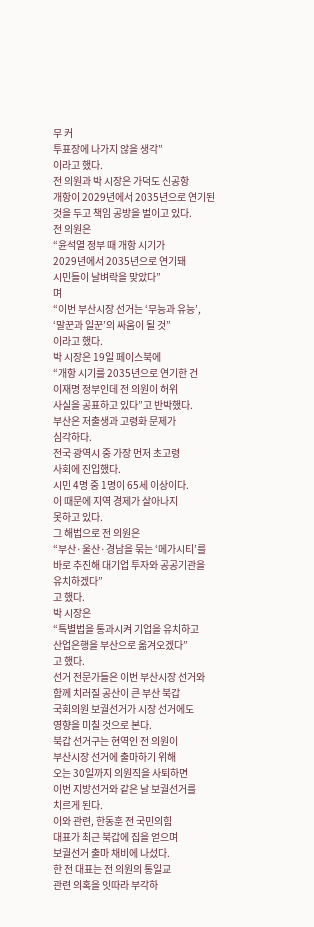무 커
투표장에 나가지 않을 생각”
이라고 했다.
전 의원과 박 시장은 가덕도 신공항
개항이 2029년에서 2035년으로 연기된
것을 두고 책임 공방을 벌이고 있다.
전 의원은
“윤석열 정부 때 개항 시기가
2029년에서 2035년으로 연기돼
시민들이 날벼락을 맞았다”
며
“이번 부산시장 선거는 ‘무능과 유능’,
‘말꾼과 일꾼’의 싸움이 될 것”
이라고 했다.
박 시장은 19일 페이스북에
“개항 시기를 2035년으로 연기한 건
이재명 정부인데 전 의원이 허위
사실을 공표하고 있다”고 반박했다.
부산은 저출생과 고령화 문제가
심각하다.
전국 광역시 중 가장 먼저 초고령
사회에 진입했다.
시민 4명 중 1명이 65세 이상이다.
이 때문에 지역 경제가 살아나지
못하고 있다.
그 해법으로 전 의원은
“부산·울산·경남을 묶는 ‘메가시티’를
바로 추진해 대기업 투자와 공공기관을
유치하겠다”
고 했다.
박 시장은
“특별법을 통과시켜 기업을 유치하고
산업은행을 부산으로 옮겨오겠다”
고 했다.
선거 전문가들은 이번 부산시장 선거와
함께 치러질 공산이 큰 부산 북갑
국회의원 보궐선거가 시장 선거에도
영향을 미칠 것으로 본다.
북갑 선거구는 현역인 전 의원이
부산시장 선거에 출마하기 위해
오는 30일까지 의원직을 사퇴하면
이번 지방선거와 같은 날 보궐선거를
치르게 된다.
이와 관련, 한동훈 전 국민의힘
대표가 최근 북갑에 집을 얻으며
보궐선거 출마 채비에 나섰다.
한 전 대표는 전 의원의 통일교
관련 의혹을 잇따라 부각하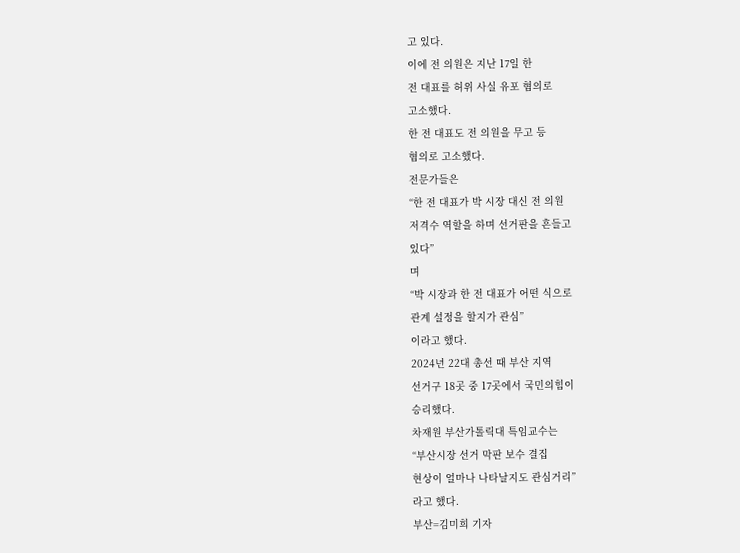고 있다.
이에 전 의원은 지난 17일 한
전 대표를 허위 사실 유포 혐의로
고소했다.
한 전 대표도 전 의원을 무고 등
혐의로 고소했다.
전문가들은
“한 전 대표가 박 시장 대신 전 의원
저격수 역할을 하며 선거판을 흔들고
있다”
며
“박 시장과 한 전 대표가 어떤 식으로
관계 설정을 할지가 관심”
이라고 했다.
2024년 22대 총선 때 부산 지역
선거구 18곳 중 17곳에서 국민의힘이
승리했다.
차재원 부산가톨릭대 특임교수는
“부산시장 선거 막판 보수 결집
현상이 얼마나 나타날지도 관심거리”
라고 했다.
부산=김미희 기자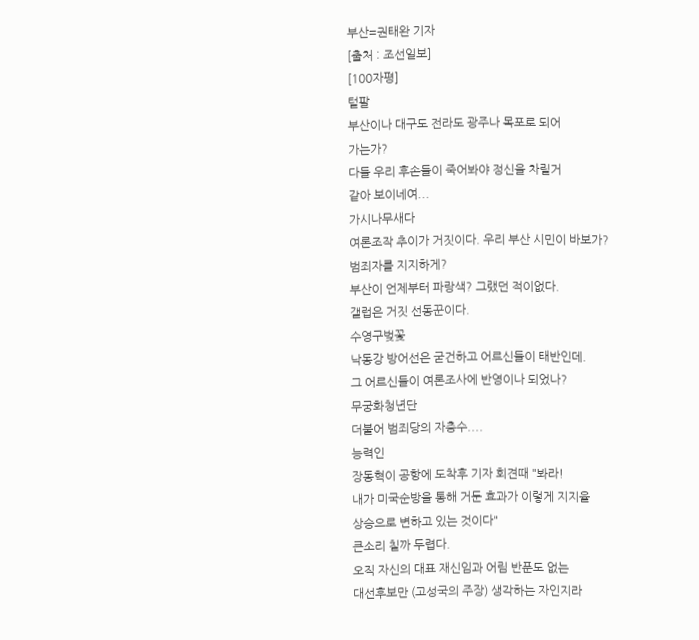부산=권태완 기자
[출처 : 조선일보]
[100자평]
털팔
부산이나 대구도 전라도 광주나 목포로 되어
가는가?
다들 우리 후손들이 죽어봐야 정신을 차릴거
같아 보이네여...
가시나무새다
여론조작 추이가 거짓이다. 우리 부산 시민이 바보가?
범죄자를 지지하게?
부산이 언제부터 파랑색? 그랬던 적이없다.
갤럽은 거짓 선동꾼이다.
수영구벚꽃
낙동강 방어선은 굳건하고 어르신들이 태반인데.
그 어르신들이 여론조사에 반영이나 되었나?
무궁화청년단
더불어 범죄당의 자충수....
능력인
장동혁이 공항에 도착후 기자 회견때 "봐라!
내가 미국순방을 통해 거둔 효과가 이렇게 지지율
상승으로 변하고 있는 것이다"
큰소리 칠까 두렵다.
오직 자신의 대표 재신임과 어림 반푼도 없는
대선후보만 (고성국의 주장) 생각하는 자인지라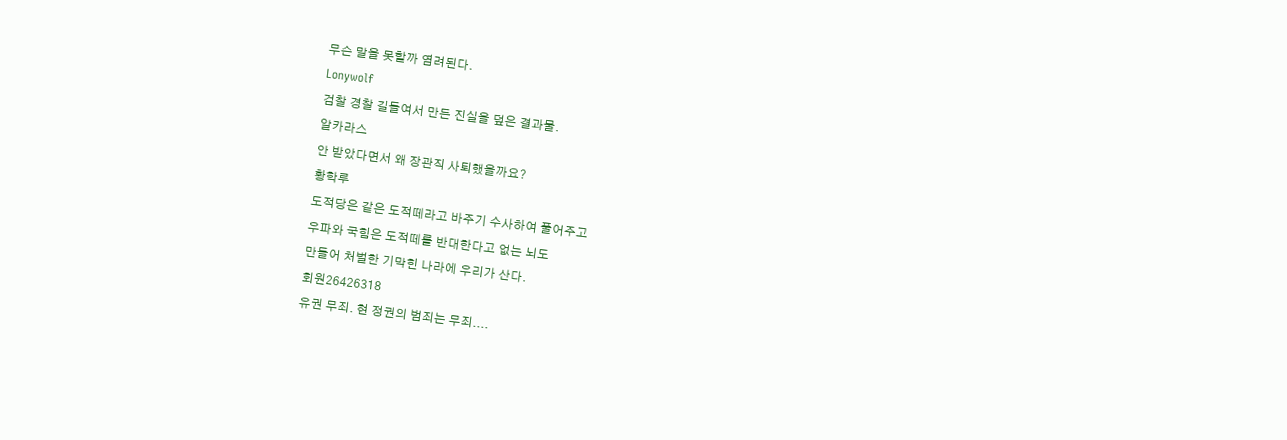무슨 말을 못할까 염려된다.
Lonywolf
검찰 경찰 길들여서 만든 진실을 덮은 결과물.
알카라스
안 받았다면서 왜 장관직 사퇴했을까요?
황학루
도적당은 같은 도적떼라고 바주기 수사하여 풀어주고
우파와 국힘은 도적떼를 반대한다고 없는 뇌도
만들어 처벌한 기막힌 나라에 우리가 산다.
회원26426318
유권 무죄. 현 정권의 범죄는 무죄....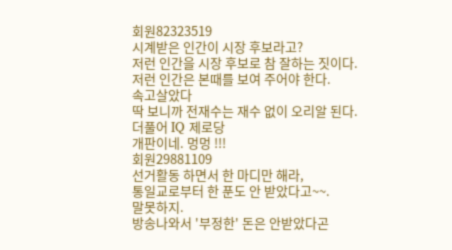회원82323519
시계받은 인간이 시장 후보라고?
저런 인간을 시장 후보로 참 잘하는 짓이다.
저런 인간은 본때를 보여 주어야 한다.
속고살았다
딱 보니까 전재수는 재수 없이 오리알 된다.
더풀어 IQ 제로당
개판이네. 멍멍 !!!
회원29881109
선거활동 하면서 한 마디만 해라,
통일교로부터 한 푼도 안 받았다고~~.
말못하지.
방송나와서 '부정한' 돈은 안받았다곤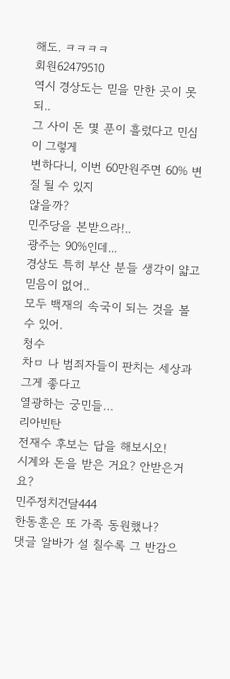해도. ㅋㅋㅋㅋ
회원62479510
역시 경상도는 믿을 만한 곳이 못되..
그 사이 돈 몇 푼이 흘렀다고 민심이 그렇게
변하다니, 이번 60만원주면 60% 변질 될 수 있지
않을까?
민주당을 본받으라!..
광주는 90%인데...
경상도 특히 부산 분들 생각이 얇고 믿음이 없어..
모두 백재의 속국이 되는 것을 볼 수 있어.
청수
차ㅁ 나 범죄자들이 판치는 세상과 그게 좋다고
열광하는 궁민들…
리아빈탄
전재수 후보는 답을 해보시오!
시계와 돈을 받은 거요? 안받은거요?
민주정치건달444
한동훈은 또 가족 동원했나?
댓글 알바가 설 칠수록 그 반감으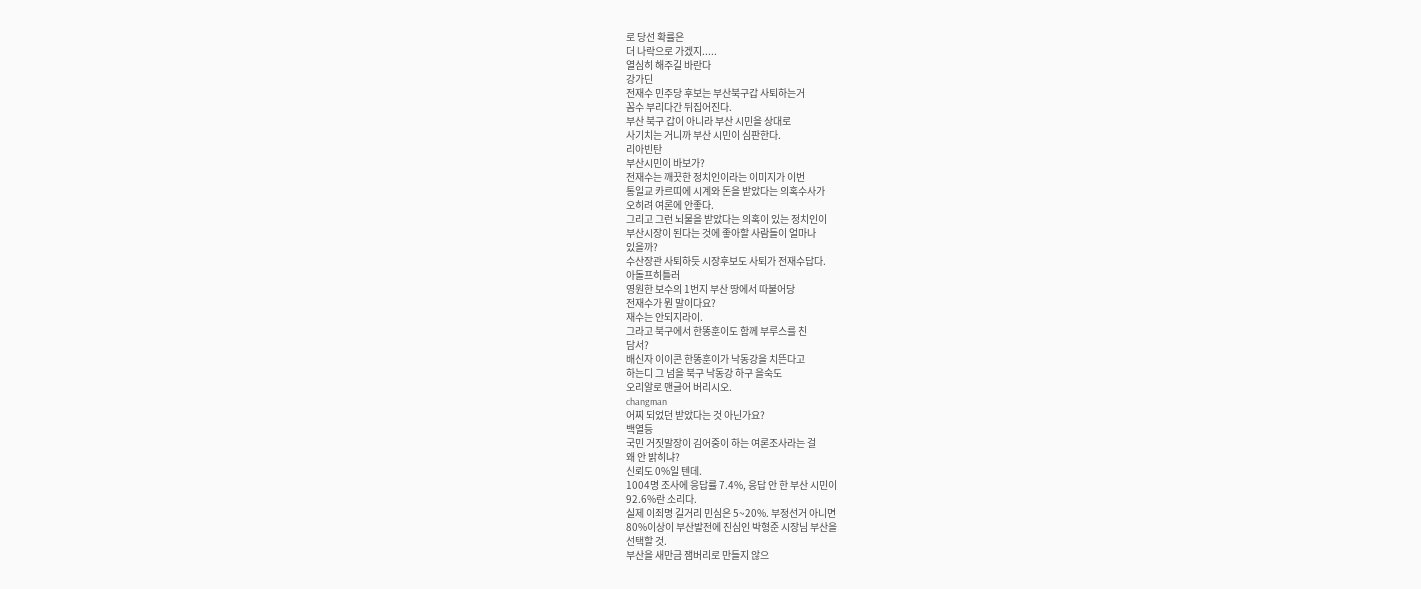로 당선 확률은
더 나락으로 가겠지.....
열심히 해주길 바란다
강가딘
전재수 민주당 후보는 부산북구갑 사퇴하는거
꼼수 부리다간 뒤집어진다.
부산 북구 갑이 아니라 부산 시민을 상대로
사기치는 거니까 부산 시민이 심판한다.
리아빈탄
부산시민이 바보가?
전재수는 깨끗한 정치인이라는 이미지가 이번
통일교 카르띠에 시계와 돈을 받았다는 의혹수사가
오히려 여론에 안좋다.
그리고 그런 뇌물을 받았다는 의혹이 있는 정치인이
부산시장이 된다는 것에 좋아할 사람들이 얼마나
있을까?
수산장관 사퇴하듯 시장후보도 사퇴가 전재수답다.
아돌프히틀러
영원한 보수의 1번지 부산 땅에서 따불어당
전재수가 뭔 말이다요?
재수는 안되지라이.
그라고 북구에서 한똥훈이도 함께 부루스를 친
담서?
배신자 이이콘 한똥훈이가 낙동강을 치뜬다고
하는디 그 넘을 북구 낙동강 하구 을숙도
오리알로 맨글어 버리시오.
changman
어찌 되었던 받았다는 것 아닌가요?
백열등
국민 거짓말장이 김어중이 하는 여론조사라는 걸
왜 안 밝히냐?
신뢰도 0%일 텐데.
1004명 조사에 응답률 7.4%, 응답 안 한 부산 시민이
92.6%란 소리다.
실제 이죄명 길거리 민심은 5~20%. 부정선거 아니면
80%이상이 부산발전에 진심인 박형준 시장님 부산을
선택할 것.
부산을 새만금 잼버리로 만들지 않으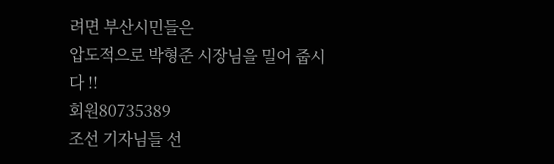려면 부산시민들은
압도적으로 박형준 시장님을 밀어 줍시다 !!
회원80735389
조선 기자님들 선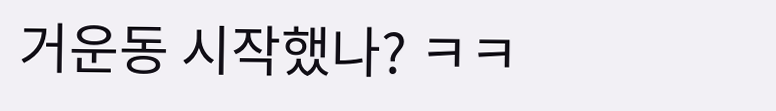거운동 시작했나? ㅋㅋ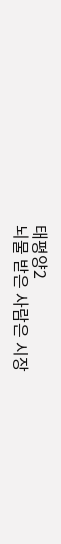태평양2
뇌물 받은 사람은 시장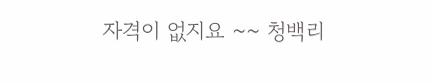자격이 없지요 ~~ 청백리